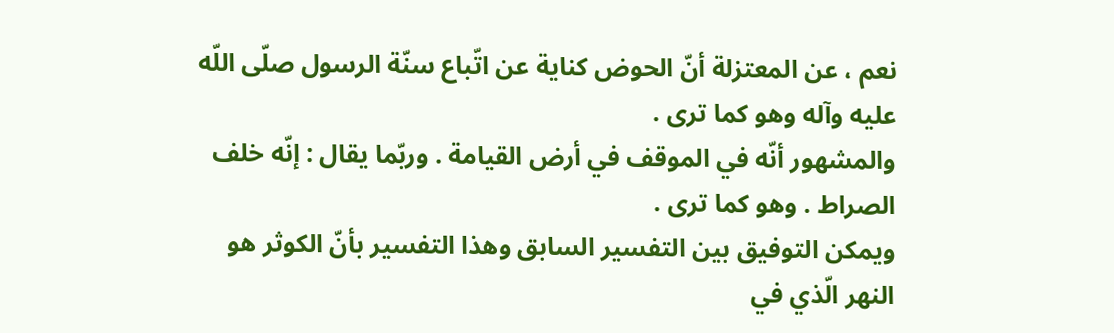نعم ، عن المعتزلة أنّ الحوض كناية عن اتّباع سنّة الرسول صلّى اللّه عليه وآله وهو كما ترى .
والمشهور أنّه في الموقف في أرض القيامة . وربّما يقال : إنّه خلف الصراط . وهو كما ترى .
ويمكن التوفيق بين التفسير السابق وهذا التفسير بأنّ الكوثر هو النهر الّذي في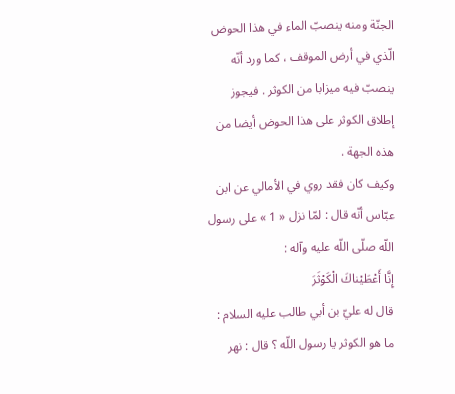الجنّة ومنه ينصبّ الماء في هذا الحوض الّذي في أرض الموقف ، كما ورد أنّه ينصبّ فيه ميزابا من الكوثر . فيجوز إطلاق الكوثر على هذا الحوض أيضا من هذه الجهة .
وكيف كان فقد روي في الأمالي عن ابن عبّاس أنّه قال : لمّا نزل « 1 » على رسول اللّه صلّى اللّه عليه وآله :
إِنَّا أَعْطَيْناكَ الْكَوْثَرَ
قال له عليّ بن أبي طالب عليه السلام : ما هو الكوثر يا رسول اللّه ؟ قال : نهر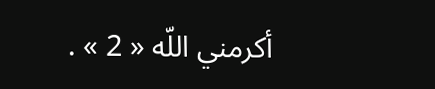أكرمني اللّه « 2 » .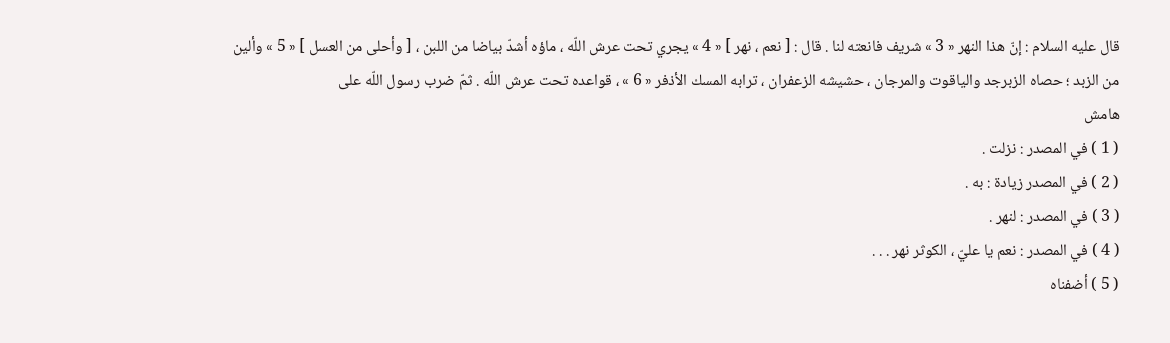قال عليه السلام : إنّ هذا النهر « 3 » شريف فانعته لنا . قال : [ نعم ، نهر ] « 4 » يجري تحت عرش اللّه ، ماؤه أشدّ بياضا من اللبن ، [ وأحلى من العسل ] « 5 » وألين من الزبد ؛ حصاه الزبرجد والياقوت والمرجان ، حشيشه الزعفران ، ترابه المسك الأذفر « 6 » ، قواعده تحت عرش اللّه . ثمّ ضرب رسول اللّه على
هامش
( 1 ) في المصدر : نزلت .
( 2 ) في المصدر زيادة : به .
( 3 ) في المصدر : لنهر .
( 4 ) في المصدر : نعم يا عليّ ، الكوثر نهر . . .
( 5 ) أضفناه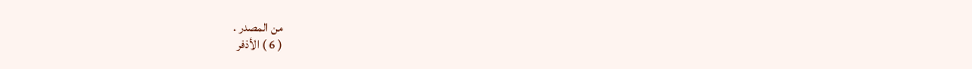من المصدر .
( 6 ) الأذفر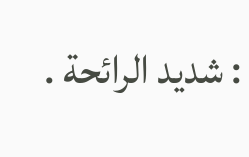: شديد الرائحة .